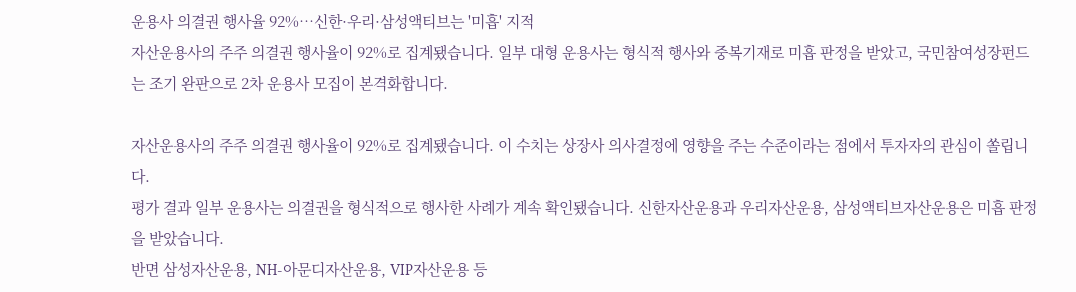운용사 의결권 행사율 92%…신한·우리·삼성액티브는 '미흡' 지적
자산운용사의 주주 의결권 행사율이 92%로 집계됐습니다. 일부 대형 운용사는 형식적 행사와 중복기재로 미흡 판정을 받았고, 국민참여성장펀드는 조기 완판으로 2차 운용사 모집이 본격화합니다.

자산운용사의 주주 의결권 행사율이 92%로 집계됐습니다. 이 수치는 상장사 의사결정에 영향을 주는 수준이라는 점에서 투자자의 관심이 쏠립니다.
평가 결과 일부 운용사는 의결권을 형식적으로 행사한 사례가 계속 확인됐습니다. 신한자산운용과 우리자산운용, 삼성액티브자산운용은 미흡 판정을 받았습니다.
반면 삼성자산운용, NH-아문디자산운용, VIP자산운용 등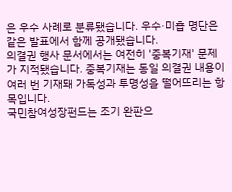은 우수 사례로 분류됐습니다. 우수·미흡 명단은 같은 발표에서 함께 공개됐습니다.
의결권 행사 문서에서는 여전히 '중복기재' 문제가 지적됐습니다. 중복기재는 동일 의결권 내용이 여러 번 기재돼 가독성과 투명성을 떨어뜨리는 항목입니다.
국민참여성장펀드는 조기 완판으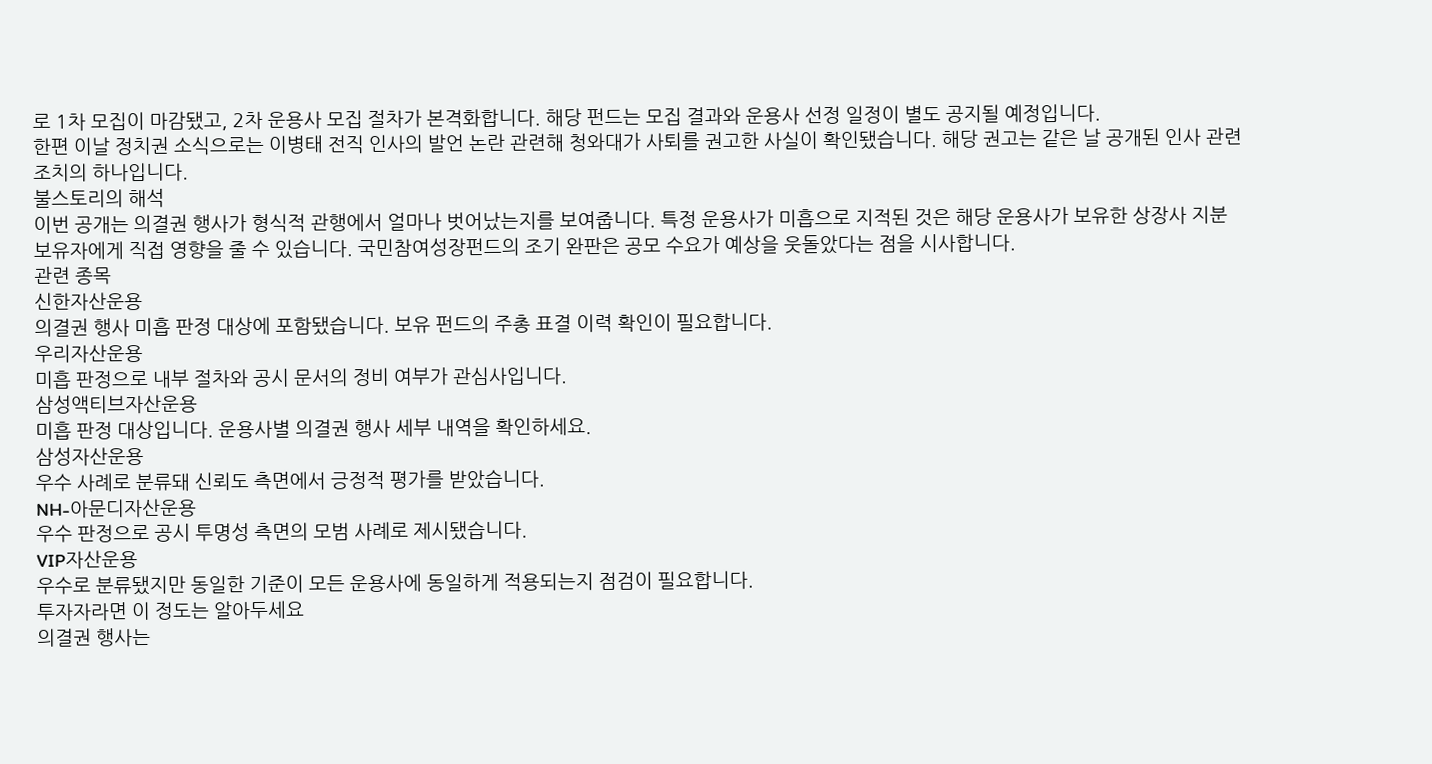로 1차 모집이 마감됐고, 2차 운용사 모집 절차가 본격화합니다. 해당 펀드는 모집 결과와 운용사 선정 일정이 별도 공지될 예정입니다.
한편 이날 정치권 소식으로는 이병태 전직 인사의 발언 논란 관련해 청와대가 사퇴를 권고한 사실이 확인됐습니다. 해당 권고는 같은 날 공개된 인사 관련 조치의 하나입니다.
불스토리의 해석
이번 공개는 의결권 행사가 형식적 관행에서 얼마나 벗어났는지를 보여줍니다. 특정 운용사가 미흡으로 지적된 것은 해당 운용사가 보유한 상장사 지분 보유자에게 직접 영향을 줄 수 있습니다. 국민참여성장펀드의 조기 완판은 공모 수요가 예상을 웃돌았다는 점을 시사합니다.
관련 종목
신한자산운용
의결권 행사 미흡 판정 대상에 포함됐습니다. 보유 펀드의 주총 표결 이력 확인이 필요합니다.
우리자산운용
미흡 판정으로 내부 절차와 공시 문서의 정비 여부가 관심사입니다.
삼성액티브자산운용
미흡 판정 대상입니다. 운용사별 의결권 행사 세부 내역을 확인하세요.
삼성자산운용
우수 사례로 분류돼 신뢰도 측면에서 긍정적 평가를 받았습니다.
NH-아문디자산운용
우수 판정으로 공시 투명성 측면의 모범 사례로 제시됐습니다.
VIP자산운용
우수로 분류됐지만 동일한 기준이 모든 운용사에 동일하게 적용되는지 점검이 필요합니다.
투자자라면 이 정도는 알아두세요
의결권 행사는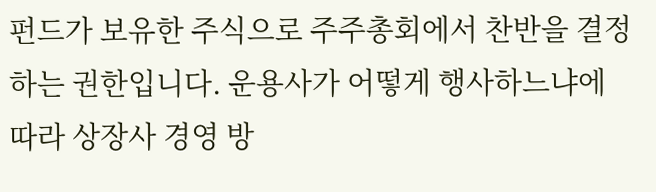펀드가 보유한 주식으로 주주총회에서 찬반을 결정하는 권한입니다. 운용사가 어떻게 행사하느냐에 따라 상장사 경영 방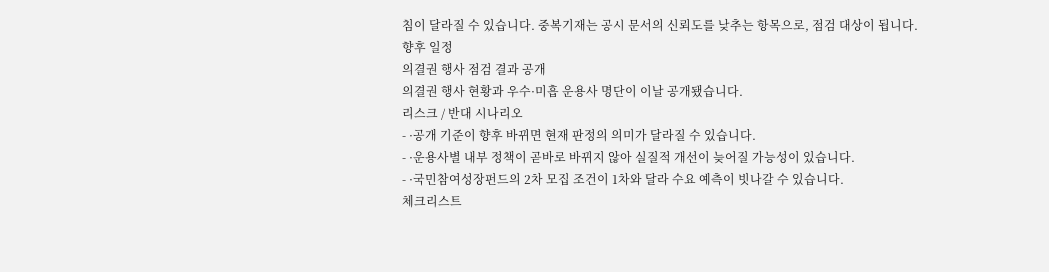침이 달라질 수 있습니다. 중복기재는 공시 문서의 신뢰도를 낮추는 항목으로, 점검 대상이 됩니다.
향후 일정
의결권 행사 점검 결과 공개
의결권 행사 현황과 우수·미흡 운용사 명단이 이날 공개됐습니다.
리스크 / 반대 시나리오
- ·공개 기준이 향후 바뀌면 현재 판정의 의미가 달라질 수 있습니다.
- ·운용사별 내부 정책이 곧바로 바뀌지 않아 실질적 개선이 늦어질 가능성이 있습니다.
- ·국민참여성장펀드의 2차 모집 조건이 1차와 달라 수요 예측이 빗나갈 수 있습니다.
체크리스트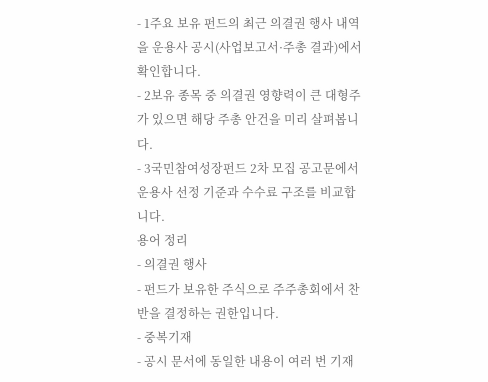- 1주요 보유 펀드의 최근 의결권 행사 내역을 운용사 공시(사업보고서·주총 결과)에서 확인합니다.
- 2보유 종목 중 의결권 영향력이 큰 대형주가 있으면 해당 주총 안건을 미리 살펴봅니다.
- 3국민참여성장펀드 2차 모집 공고문에서 운용사 선정 기준과 수수료 구조를 비교합니다.
용어 정리
- 의결권 행사
- 펀드가 보유한 주식으로 주주총회에서 찬반을 결정하는 권한입니다.
- 중복기재
- 공시 문서에 동일한 내용이 여러 번 기재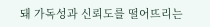돼 가독성과 신뢰도를 떨어뜨리는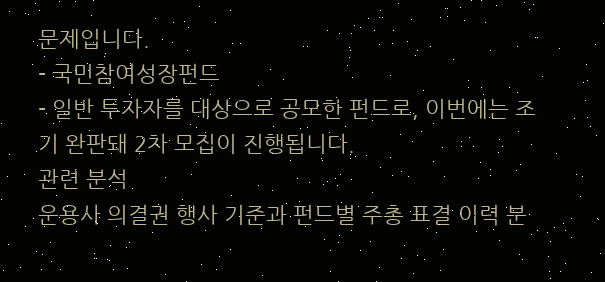문제입니다.
- 국민참여성장펀드
- 일반 투자자를 대상으로 공모한 펀드로, 이번에는 조기 완판돼 2차 모집이 진행됩니다.
관련 분석
운용사 의결권 행사 기준과 펀드별 주총 표결 이력 분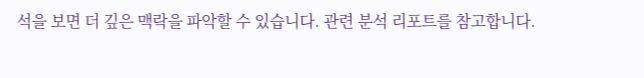석을 보면 더 깊은 맥락을 파악할 수 있습니다. 관련 분석 리포트를 참고합니다.